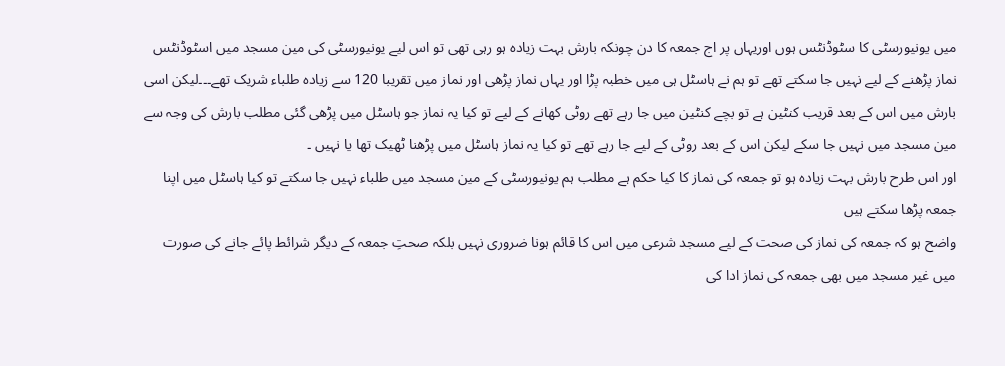میں یونیورسٹی کا سٹوڈنٹس ہوں اوریہاں پر اج جمعہ کا دن چونکہ بارش بہت زیادہ ہو رہی تھی تو اس لیے یونیورسٹی کی مین مسجد میں اسٹوڈنٹس نماز پڑھنے کے لیے نہیں جا سکتے تھے تو ہم نے ہاسٹل ہی میں خطبہ پڑا اور یہاں نماز پڑھی اور نماز میں تقریبا 120 سے زیادہ طلباء شریک تھے۔۔۔لیکن اسی بارش میں اس کے بعد قریب کنٹین ہے تو بچے کنٹین میں جا رہے تھے روٹی کھانے کے لیے تو کیا یہ نماز جو ہاسٹل میں پڑھی گئی مطلب بارش کی وجہ سے مین مسجد میں نہیں جا سکے لیکن اس کے بعد روٹی کے لیے جا رہے تھے تو کیا یہ نماز ہاسٹل میں پڑھنا ٹھیک تھا یا نہیں ۔
اور اس طرح بارش بہت زیادہ ہو تو جمعہ کی نماز کا کیا حکم ہے مطلب ہم یونیورسٹی کے مین مسجد میں طلباء نہیں جا سکتے تو کیا ہاسٹل میں اپنا جمعہ پڑھا سکتے ہیں
واضح ہو کہ جمعہ کی نماز کی صحت کے لیے مسجد شرعی میں اس کا قائم ہونا ضروری نہیں بلکہ صحتِ جمعہ کے دیگر شرائط پائے جانے کی صورت میں غیر مسجد میں بھی جمعہ کی نماز ادا کی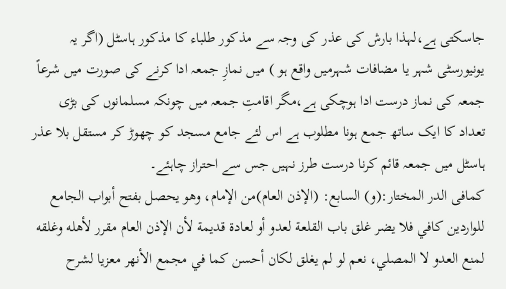جاسکتی ہے،لہذا بارش کی عذر کی وجہ سے مذکور طلباء کا مذکور ہاسٹل (اگر یہ یونیورسٹی شہر یا مضافات شہرمیں واقع ہو ) میں نمازِ جمعہ ادا کرنے کی صورت میں شرعاً جمعہ کی نماز درست ادا ہوچکی ہے،مگر اقامتِ جمعہ میں چونکہ مسلمانوں کی بڑی تعداد کا ایک ساتھ جمع ہونا مطلوب ہے اس لئے جامع مسجد کو چھوڑ کر مستقل بلا عذر ہاسٹل میں جمعہ قائم کرنا درست طرز نہیں جس سے احتراز چاہئے۔
کمافی الدر المختار:(و) السابع: (الإذن العام)من الإمام، وهو يحصل بفتح أبواب الجامع للواردين كافي فلا يضر غلق باب القلعة لعدو أو لعادة قديمة لأن الإذن العام مقرر لأهله وغلقه لمنع العدو لا المصلي، نعم لو لم يغلق لكان أحسن كما في مجمع الأنهر معزيا لشرح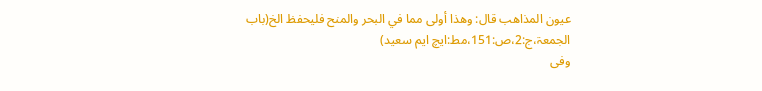عيون المذاهب قال: وهذا أولى مما في البحر والمنح فليحفظ الخ(باب الجمعۃ،ج:2،ص:151،مط:ایچ ایم سعید)
وفی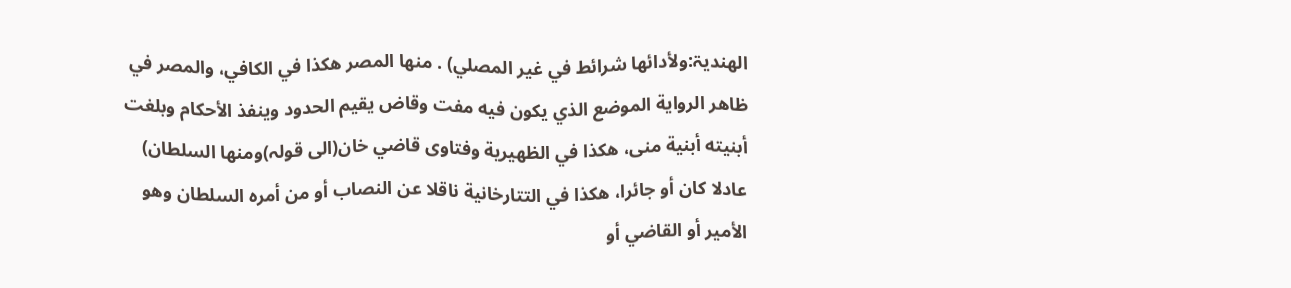الھندیۃ:ولأدائها شرائط في غير المصلي) . منها المصر هكذا في الكافي، والمصر في ظاهر الرواية الموضع الذي يكون فيه مفت وقاض يقيم الحدود وينفذ الأحكام وبلغت أبنيته أبنية منى، هكذا في الظهيرية وفتاوى قاضي خان(الی قولہ)ومنها السلطان) عادلا كان أو جائرا، هكذا في التتارخانية ناقلا عن النصاب أو من أمره السلطان وهو الأمير أو القاضي أو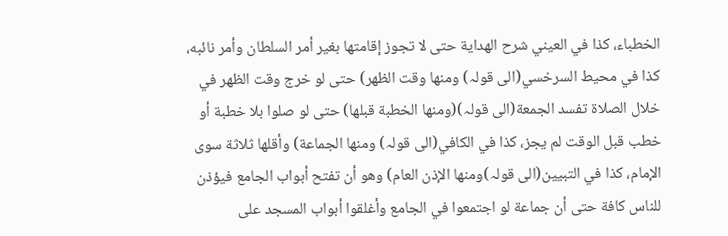الخطباء، كذا في العيني شرح الهداية حتى لا تجوز إقامتها بغير أمر السلطان وأمر نائبه، كذا في محيط السرخسي(الی قولہ) ومنها وقت الظهر) حتى لو خرج وقت الظهر في خلال الصلاة تفسد الجمعة(الی قولہ)(ومنها الخطبة قبلها) حتى لو صلوا بلا خطبة أو خطب قبل الوقت لم يجز، كذا في الكافي(الی قولہ) ومنها الجماعة) وأقلها ثلاثة سوى الإمام، كذا في التبيين(الی قولہ)ومنها الإذن العام) وهو أن تفتح أبواب الجامع فيؤذن للناس كافة حتى أن جماعة لو اجتمعوا في الجامع وأغلقوا أبواب المسجد على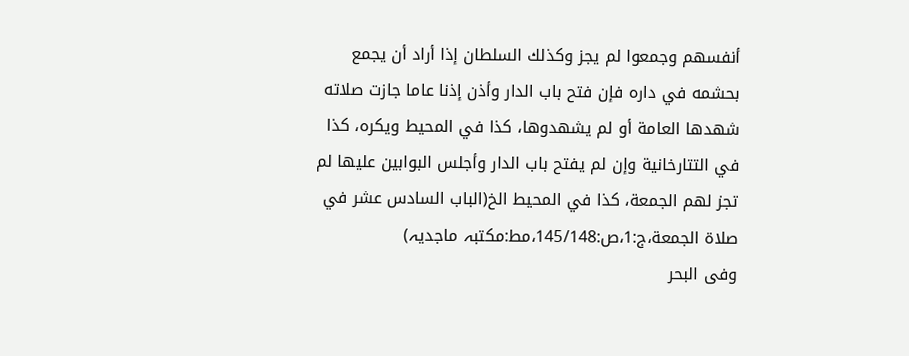أنفسهم وجمعوا لم يجز وكذلك السلطان إذا أراد أن يجمع بحشمه في داره فإن فتح باب الدار وأذن إذنا عاما جازت صلاته شهدها العامة أو لم يشهدوها، كذا في المحيط ويكره، كذا في التتارخانية وإن لم يفتح باب الدار وأجلس البوابين عليها لم تجز لهم الجمعة، كذا في المحيط الخ(الباب السادس عشر في صلاة الجمعة،ج:1،ص:145/148،مط:مکتبہ ماجدیہ)
وفی البحر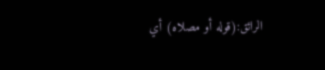الرائق:(قوله أو مصلاه) أي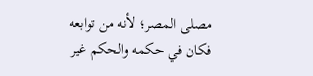مصلى المصر؛ لأنه من توابعه فكان في حكمه والحكم غير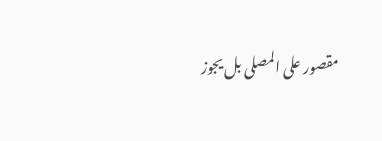مقصور على المصلى بل يجوز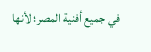في جميع أفنية المصر؛ لأنها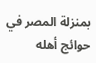بمنزلة المصر في حوائج أهله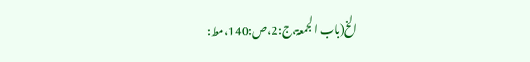الخ(باب الجمعۃ،ج:2،ص:140،مط: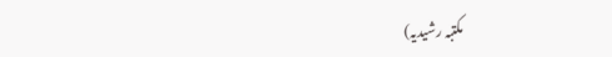مکتبہ رشیدیہ)